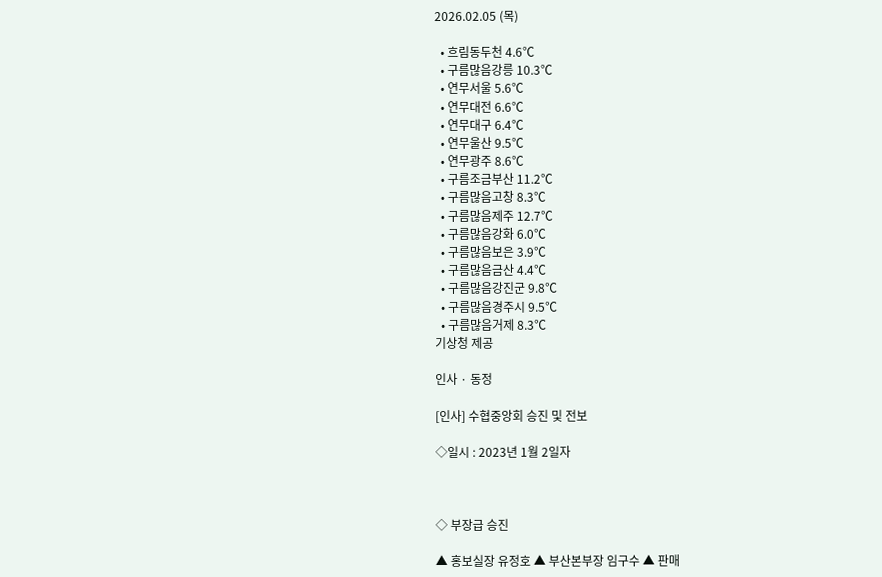2026.02.05 (목)

  • 흐림동두천 4.6℃
  • 구름많음강릉 10.3℃
  • 연무서울 5.6℃
  • 연무대전 6.6℃
  • 연무대구 6.4℃
  • 연무울산 9.5℃
  • 연무광주 8.6℃
  • 구름조금부산 11.2℃
  • 구름많음고창 8.3℃
  • 구름많음제주 12.7℃
  • 구름많음강화 6.0℃
  • 구름많음보은 3.9℃
  • 구름많음금산 4.4℃
  • 구름많음강진군 9.8℃
  • 구름많음경주시 9.5℃
  • 구름많음거제 8.3℃
기상청 제공

인사 · 동정

[인사] 수협중앙회 승진 및 전보

◇일시 : 2023년 1월 2일자



◇ 부장급 승진

▲ 홍보실장 유정호 ▲ 부산본부장 임구수 ▲ 판매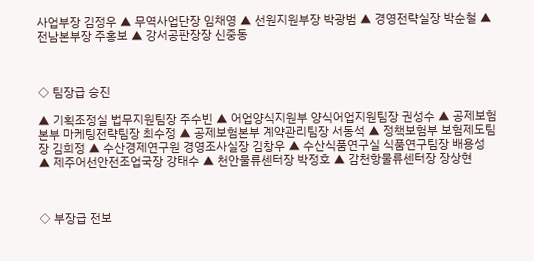사업부장 김정우 ▲ 무역사업단장 임채영 ▲ 선원지원부장 박광범 ▲ 경영전략실장 박순철 ▲ 전남본부장 주홍보 ▲ 강서공판장장 신중동



◇ 팀장급 승진

▲ 기획조정실 법무지원팀장 주수빈 ▲ 어업양식지원부 양식어업지원팀장 권성수 ▲ 공제보험본부 마케팅전략팀장 최수정 ▲ 공제보험본부 계약관리팀장 서동석 ▲ 정책보험부 보험제도팀장 김희정 ▲ 수산경제연구원 경영조사실장 김창우 ▲ 수산식품연구실 식품연구팀장 배용성 ▲ 제주어선안전조업국장 강태수 ▲ 천안물류센터장 박정호 ▲ 감천항물류센터장 장상현



◇ 부장급 전보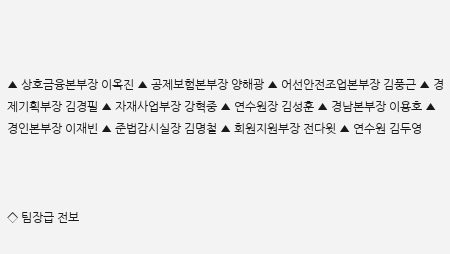▲ 상호금융본부장 이옥진 ▲ 공제보험본부장 양해광 ▲ 어선안전조업본부장 김풍근 ▲ 경제기획부장 김경필 ▲ 자재사업부장 강혁중 ▲ 연수원장 김성훈 ▲ 경남본부장 이용호 ▲ 경인본부장 이재빈 ▲ 준법감시실장 김명철 ▲ 회원지원부장 전다윗 ▲ 연수원 김두영



◇ 팀장급 전보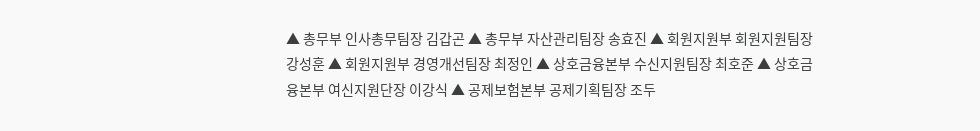▲ 총무부 인사총무팀장 김갑곤 ▲ 총무부 자산관리팀장 송효진 ▲ 회원지원부 회원지원팀장 강성훈 ▲ 회원지원부 경영개선팀장 최정인 ▲ 상호금융본부 수신지원팀장 최호준 ▲ 상호금융본부 여신지원단장 이강식 ▲ 공제보험본부 공제기획팀장 조두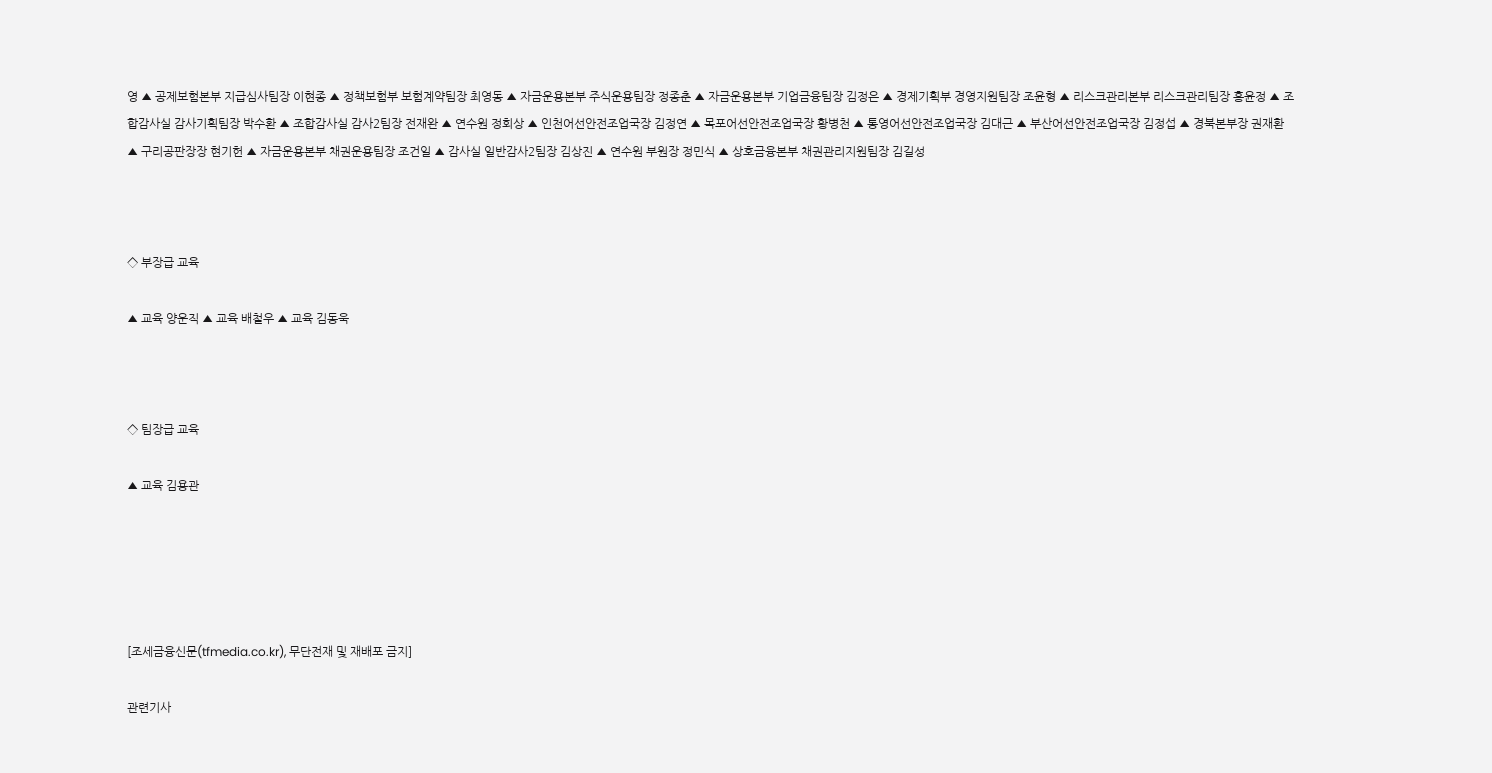영 ▲ 공제보험본부 지급심사팀장 이현종 ▲ 정책보험부 보험계약팀장 최영동 ▲ 자금운용본부 주식운용팀장 정종춘 ▲ 자금운용본부 기업금융팀장 김정은 ▲ 경제기획부 경영지원팀장 조윤형 ▲ 리스크관리본부 리스크관리팀장 홍윤정 ▲ 조합감사실 감사기획팀장 박수환 ▲ 조합감사실 감사2팀장 전재완 ▲ 연수원 정회상 ▲ 인천어선안전조업국장 김정연 ▲ 목포어선안전조업국장 황병천 ▲ 통영어선안전조업국장 김대근 ▲ 부산어선안전조업국장 김정섭 ▲ 경북본부장 권재환 ▲ 구리공판장장 현기헌 ▲ 자금운용본부 채권운용팀장 조건일 ▲ 감사실 일반감사2팀장 김상진 ▲ 연수원 부원장 정민식 ▲ 상호금융본부 채권관리지원팀장 김길성



◇ 부장급 교육

▲ 교육 양운직 ▲ 교육 배철우 ▲ 교육 김동욱



◇ 팀장급 교육

▲ 교육 김용관





[조세금융신문(tfmedia.co.kr), 무단전재 및 재배포 금지]

관련기사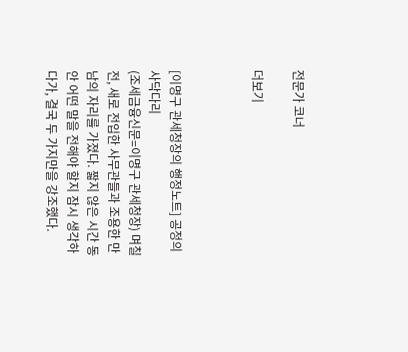전문가 코너

더보기



[이명구 관세청장의 행정노트] 공정의 사닥다리
(조세금융신문=이명구 관세청장) 며칠 전, 새로 전입한 사무관들과 조용한 만남의 자리를 가졌다. 짧지 않은 시간 동안 어떤 말을 전해야 할지 잠시 생각하다가, 결국 두 가지만을 강조했다.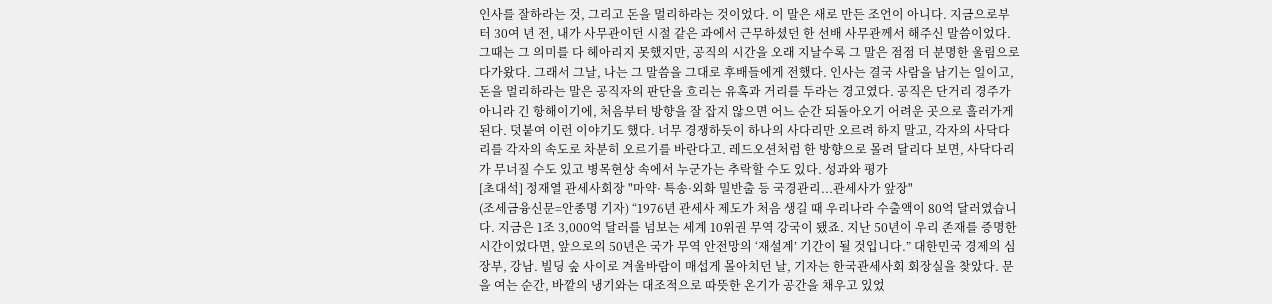인사를 잘하라는 것, 그리고 돈을 멀리하라는 것이었다. 이 말은 새로 만든 조언이 아니다. 지금으로부터 30여 년 전, 내가 사무관이던 시절 같은 과에서 근무하셨던 한 선배 사무관께서 해주신 말씀이었다. 그때는 그 의미를 다 헤아리지 못했지만, 공직의 시간을 오래 지날수록 그 말은 점점 더 분명한 울림으로 다가왔다. 그래서 그날, 나는 그 말씀을 그대로 후배들에게 전했다. 인사는 결국 사람을 남기는 일이고, 돈을 멀리하라는 말은 공직자의 판단을 흐리는 유혹과 거리를 두라는 경고였다. 공직은 단거리 경주가 아니라 긴 항해이기에, 처음부터 방향을 잘 잡지 않으면 어느 순간 되돌아오기 어려운 곳으로 흘러가게 된다. 덧붙여 이런 이야기도 했다. 너무 경쟁하듯이 하나의 사다리만 오르려 하지 말고, 각자의 사닥다리를 각자의 속도로 차분히 오르기를 바란다고. 레드오션처럼 한 방향으로 몰려 달리다 보면, 사닥다리가 무너질 수도 있고 병목현상 속에서 누군가는 추락할 수도 있다. 성과와 평가
[초대석] 정재열 관세사회장 "마약· 특송·외화 밀반출 등 국경관리...관세사가 앞장"
(조세금융신문=안종명 기자) “1976년 관세사 제도가 처음 생길 때 우리나라 수출액이 80억 달러였습니다. 지금은 1조 3,000억 달러를 넘보는 세계 10위권 무역 강국이 됐죠. 지난 50년이 우리 존재를 증명한 시간이었다면, 앞으로의 50년은 국가 무역 안전망의 ‘재설계’ 기간이 될 것입니다.” 대한민국 경제의 심장부, 강남. 빌딩 숲 사이로 겨울바람이 매섭게 몰아치던 날, 기자는 한국관세사회 회장실을 찾았다. 문을 여는 순간, 바깥의 냉기와는 대조적으로 따뜻한 온기가 공간을 채우고 있었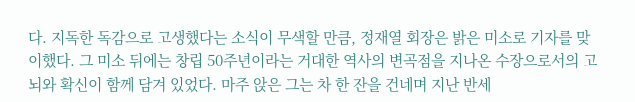다. 지독한 독감으로 고생했다는 소식이 무색할 만큼, 정재열 회장은 밝은 미소로 기자를 맞이했다. 그 미소 뒤에는 창립 50주년이라는 거대한 역사의 변곡점을 지나온 수장으로서의 고뇌와 확신이 함께 담겨 있었다. 마주 앉은 그는 차 한 잔을 건네며 지난 반세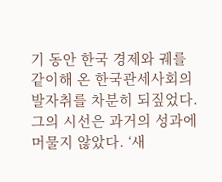기 동안 한국 경제와 궤를 같이해 온 한국관세사회의 발자취를 차분히 되짚었다. 그의 시선은 과거의 성과에 머물지 않았다. ‘새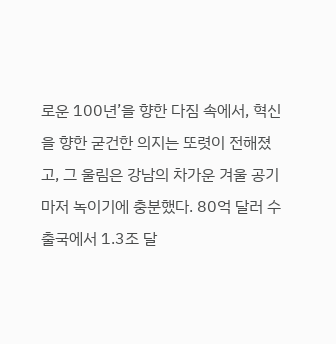로운 100년’을 향한 다짐 속에서, 혁신을 향한 굳건한 의지는 또렷이 전해졌고, 그 울림은 강남의 차가운 겨울 공기마저 녹이기에 충분했다. 80억 달러 수출국에서 1.3조 달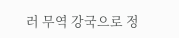러 무역 강국으로 정